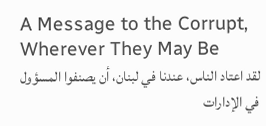A Message to the Corrupt, Wherever They May Be
لقد اعتاد الناس، عندنا في لبنان، أن يصنفوا المسؤول في الإدارات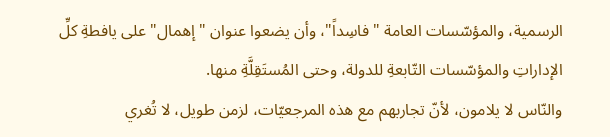الرسمية، والمؤسّسات العامة "فاسِداً"، وأن يضعوا عنوان "إهمال" على يافطةِ كلِّ الإداراتِ والمؤسّسات التّابعةِ للدولة، وحتى المُستَقِلَّةِ منها.
والنّاس لا يلامون، لأنّ تجاربهم مع هذه المرجعيّات، لزمن طويل، لا تُغري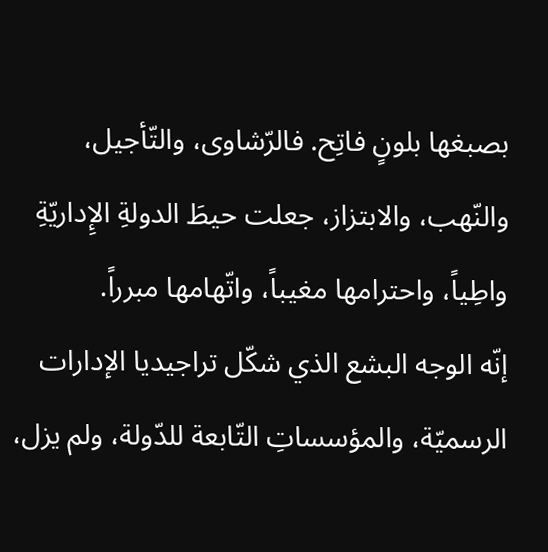بصبغها بلونٍ فاتِح. فالرّشاوى، والتّأجيل، والنّهب، والابتزاز، جعلت حيطَ الدولةِ الإِداريّةِ واطِياً، واحترامها مغيباً، واتّهامها مبرراً.
إنّه الوجه البشع الذي شكّل تراجيديا الإدارات الرسميّة، والمؤسساتِ التّابعة للدّولة، ولم يزل،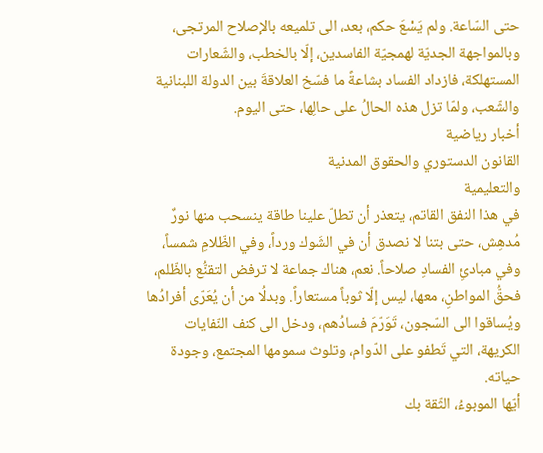حتى السّاعة. ولم يَسْعَ حكم، بعد، الى تلميعه بالإصلاح المرتجى، وبالمواجهة الجديّة لهمجيّة الفاسدين، إلّا بالخطب، والشّعارات المستهلكة، فازداد الفساد بشاعةً ما فسّخ العلاقةَ بين الدولة اللبنانية والشّعب، ولمّا تزل هذه الحالُ على حالِها، حتى اليوم.
أخبار رياضية
القانون الدستوري والحقوق المدنية
والتعليمية
في هذا النفق القاتم، يتعذر أن تطلّ علينا طاقة ينسحب منها نورٌ مُدهِش، حتى بتنا لا نصدق أن في الشَوك ورداً، وفي الظّلامِ شمساً، وفي مبادئِ الفسادِ صلاحاً. نعم، هناك جماعة لا ترفض التقنُّع بالظّلم، فحقُّ المواطنِ، معها، ليس إلّا ثوباً مستعاراً. وبدلُا من أن يُعَرّى أفرادُها ويُساقوا الى السّجون، تَوَرّمَ فسادُهم، ودخل الى كنف النّفايات الكريهة، التي تَطفو على الدّوام، وتلوث سمومها المجتمع، وجودة حياته.
أيّها الموبوءُ، الثّقة بك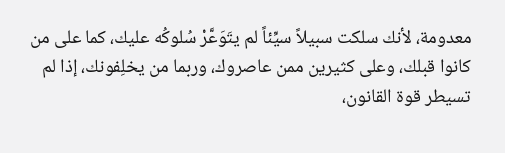معدومة، لأنك سلكت سبيلاً سيِّئاً لم يتَوَعَّرْ سُلوكُه عليك، كما على من كانوا قبلك، وعلى كثيرين ممن عاصروك، وربما من يخلِفونك، إذا لم تسيطر قوة القانون،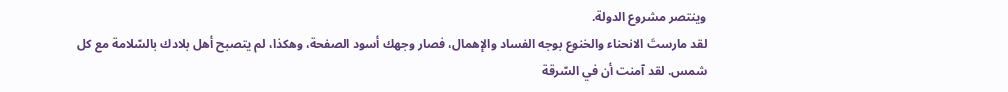وينتصر مشروع الدولة.
لقد مارستَ الانحناء والخنوع بوجه الفساد والإهمال، فصار وجهك أسود الصفحة، وهكذا، لم يتصبح أهل بلادك بالسّلامة مع كل شمس. لقد آمنت أن في السّرقة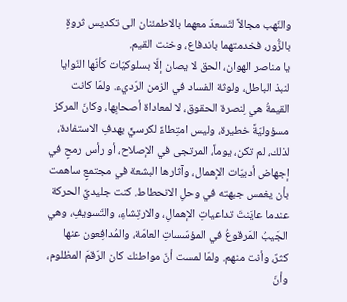والنّهب مجالاً لتَسعدَ معهما بالاطمئنان الى تكديس ثروةٍ بالزُّور، فخدمتهما باندفاع، وخنت القيم.
يا مناصر الهوان، الحق لا يصان إلّا بسلوكيّات كأنّها النّوايا لنبذ الباطل، ولوثة الفساد في الزمن الرّديء. ولمّا كانت القيمةُ هي لِنصرة الحقوق، لا لمعاداة أصحابِها، وكانَ المركز مسؤوليّةً خطيرة، وليس امتِطاءً لكرسيٍّ بهدفِ الاستفادة، لذلك، لم تكن، يوماً، المرتجى في الإصلاح، أو رأس رمحٍ في إجهاض أدبيّات الإهمال، وآثارها البشعة في مجتمعٍ ساهمت بأن يغمس جبهته في وحلِ الانحطاط. كنت جليديَّ الحركة عندما عايَنتَ تداعياتِ الإهمالِ، والارتِشاءِ، والتّسويفِ، وهي الجَيبُ المَرقوعُ في المؤسّساتِ العامّة، والمُدافِعون عنها كثرٌ، وأنت منهم. ولمّا لمست أنّ مواطنك كان الرّقمَ المظلوم، وأنّ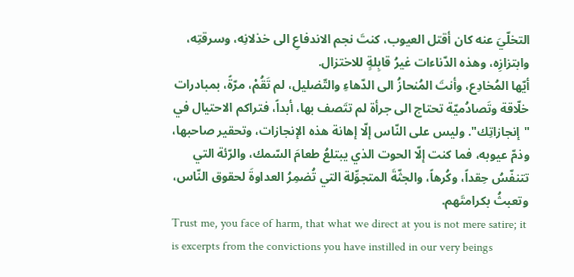التخلّيَ عنه كان أقتل العيوب، كنتَ نجم الاندفاعِ الى خذلانِه، وسرقتِه، وابتزازِه، وهذه الدّناءات غيرُ قابِلةٍ للاختزال.
أيّها المُخادِع، وأنتَ المُنحازُ الى الدّهاءِ والتّضليل، لم تَقُمْ، مرّةً، بمبادرات خلّاقة وتَصادُميّة تحتاج الى جرأة لم تتَصف بها، أبداً، فتراكم الاحتيال في "إنجازاتِك". وليس على النّاس إلّا إهانة هذه الإنجازات، وتحقير صاحبها، وذمّ عيوبه، فما كنت إلّا الحوت الذي يبتلعُ طعامَ السّمك، والرّئة التي تتنفّسُ حِقداً، وكُرهاً، والجثّةَ المتجوِّلة التي تُضمِرُ العداوةَ لحقوق النّاس، وتعبثُ بكرامتَهم.
Trust me, you face of harm, that what we direct at you is not mere satire; it is excerpts from the convictions you have instilled in our very beings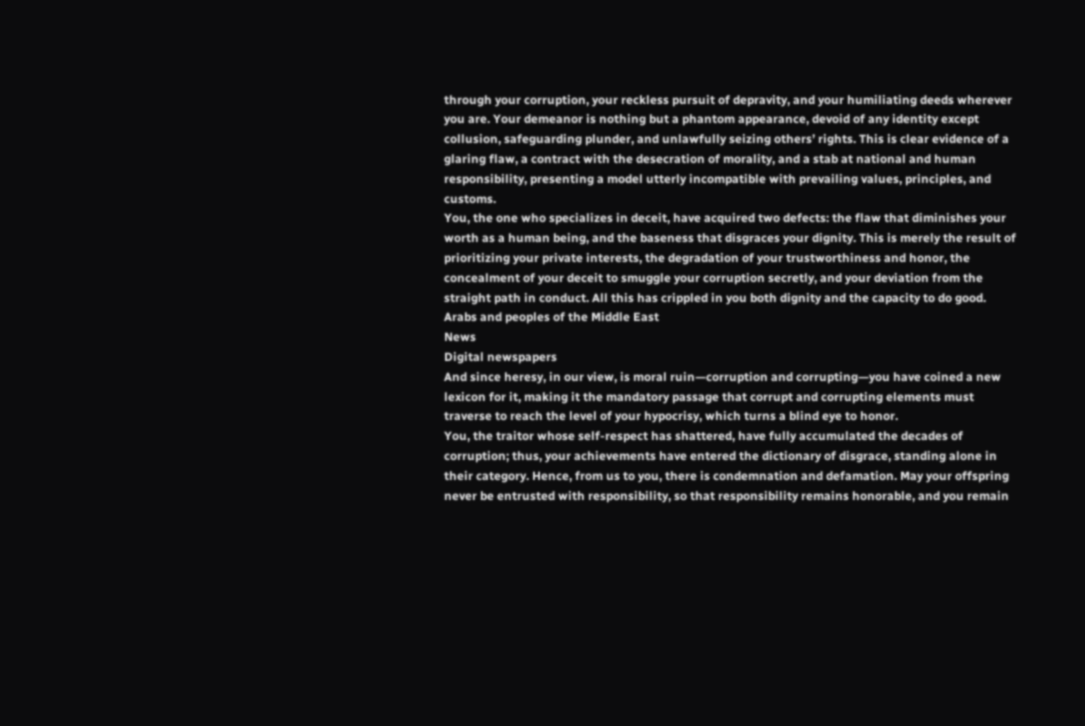through your corruption, your reckless pursuit of depravity, and your humiliating deeds wherever you are. Your demeanor is nothing but a phantom appearance, devoid of any identity except collusion, safeguarding plunder, and unlawfully seizing others’ rights. This is clear evidence of a glaring flaw, a contract with the desecration of morality, and a stab at national and human responsibility, presenting a model utterly incompatible with prevailing values, principles, and customs.
You, the one who specializes in deceit, have acquired two defects: the flaw that diminishes your worth as a human being, and the baseness that disgraces your dignity. This is merely the result of prioritizing your private interests, the degradation of your trustworthiness and honor, the concealment of your deceit to smuggle your corruption secretly, and your deviation from the straight path in conduct. All this has crippled in you both dignity and the capacity to do good.
Arabs and peoples of the Middle East
News
Digital newspapers
And since heresy, in our view, is moral ruin—corruption and corrupting—you have coined a new lexicon for it, making it the mandatory passage that corrupt and corrupting elements must traverse to reach the level of your hypocrisy, which turns a blind eye to honor.
You, the traitor whose self-respect has shattered, have fully accumulated the decades of corruption; thus, your achievements have entered the dictionary of disgrace, standing alone in their category. Hence, from us to you, there is condemnation and defamation. May your offspring never be entrusted with responsibility, so that responsibility remains honorable, and you remain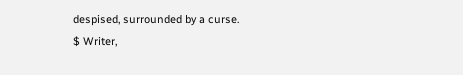despised, surrounded by a curse.
$ Writer,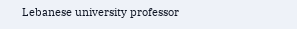Lebanese university professor